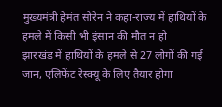मुख्यमंत्री हेमंत सोरेन ने कहा-राज्य में हाथियों के हमले में किसी भी इंसान की मौत न हो
झारखंड में हाथियों के हमले से 27 लोगों की गई जान, एलिफेंट रेस्क्यू के लिए तैयार होगा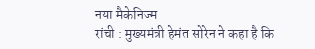नया मैकेनिज्म
रांची : मुख्यमंत्री हेमंत सोरेन ने कहा है कि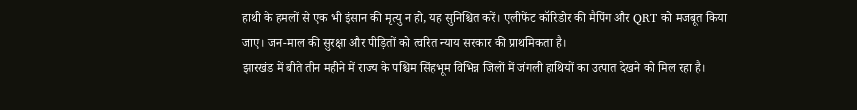हाथी के हमलों से एक भी इंसान की मृत्यु न हो, यह सुनिश्चित करें। एलीफेंट कॉरिडोर की मैपिंग और QRT को मजबूत किया जाए। जन-माल की सुरक्षा और पीड़ितों को त्वरित न्याय सरकार की प्राथमिकता है।
झारखंड में बीते तीन महीने में राज्य के पश्चिम सिंहभूम विभिन्न जिलों में जंगली हाथियों का उत्पात देखने को मिल रहा है।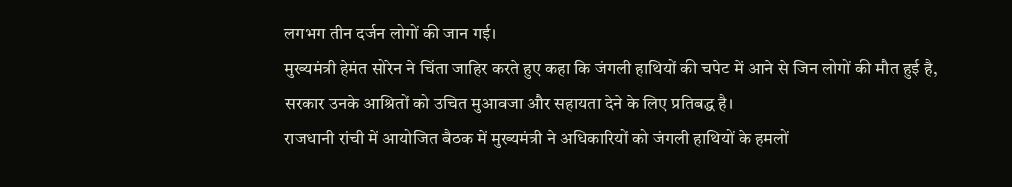लगभग तीन दर्जन लोगों की जान गई।
मुख्यमंत्री हेमंत सोरेन ने चिंता जाहिर करते हुए कहा कि जंगली हाथियों की चपेट में आने से जिन लोगों की मौत हुई है, सरकार उनके आश्रितों को उचित मुआवजा और सहायता देने के लिए प्रतिबद्ध है।
राजधानी रांची में आयोजित बैठक में मुख्यमंत्री ने अधिकारियों को जंगली हाथियों के हमलों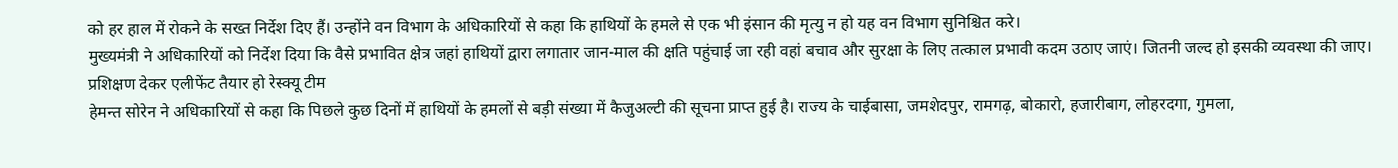को हर हाल में रोकने के सख्त निर्देश दिए हैं। उन्होंने वन विभाग के अधिकारियों से कहा कि हाथियों के हमले से एक भी इंसान की मृत्यु न हो यह वन विभाग सुनिश्चित करे।
मुख्यमंत्री ने अधिकारियों को निर्देश दिया कि वैसे प्रभावित क्षेत्र जहां हाथियों द्वारा लगातार जान-माल की क्षति पहुंचाई जा रही वहां बचाव और सुरक्षा के लिए तत्काल प्रभावी कदम उठाए जाएं। जितनी जल्द हो इसकी व्यवस्था की जाए।
प्रशिक्षण देकर एलीफेंट तैयार हो रेस्क्यू टीम
हेमन्त सोरेन ने अधिकारियों से कहा कि पिछले कुछ दिनों में हाथियों के हमलों से बड़ी संख्या में कैजुअल्टी की सूचना प्राप्त हुई है। राज्य के चाईबासा, जमशेदपुर, रामगढ़, बोकारो, हजारीबाग, लोहरदगा, गुमला,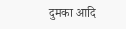दुमका आदि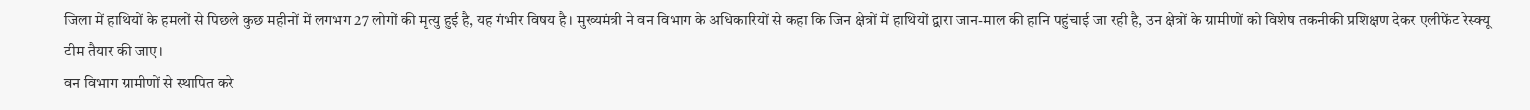जिला में हाथियों के हमलों से पिछले कुछ महीनों में लगभग 27 लोगों की मृत्यु हुई है, यह गंभीर विषय है। मुख्यमंत्री ने वन विभाग के अधिकारियों से कहा कि जिन क्षेत्रों में हाथियों द्वारा जान-माल की हानि पहुंचाई जा रही है, उन क्षेत्रों के ग्रामीणों को विशेष तकनीकी प्रशिक्षण देकर एलीफेंट रेस्क्यू टीम तैयार की जाए।
वन विभाग ग्रामीणों से स्थापित करे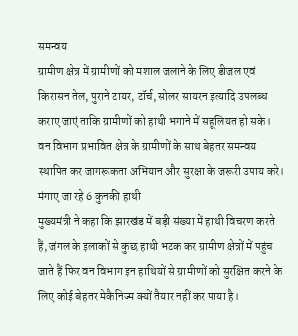समन्वय
ग्रामीण क्षेत्र में ग्रामीणों को मशाल जलाने के लिए डीजल एवं किरासन तेल, पुराने टायर, टॉर्च, सोलर सायरन इत्यादि उपलब्ध कराए जाएं ताकि ग्रामीणों को हाथी भगाने में सहूलियत हो सके। वन विभाग प्रभावित क्षेत्र के ग्रामीणों के साथ बेहतर समन्वय स्थापित कर जागरूकता अभियान और सुरक्षा के जरूरी उपाय करे।
मंगाए जा रहे 6 कुनकी हाथी
मुख्यमंत्री ने कहा कि झारखंड में बड़ी संख्या में हाथी विचरण करते हैं, जंगल के इलाकों से कुछ हाथी भटक कर ग्रामीण क्षेत्रों में पहुंच जाते हैं फिर वन विभाग इन हाथियों से ग्रामीणों को सुरक्षित करने के लिए कोई बेहतर मेकैनिज्म क्यों तैयार नहीं कर पाया है।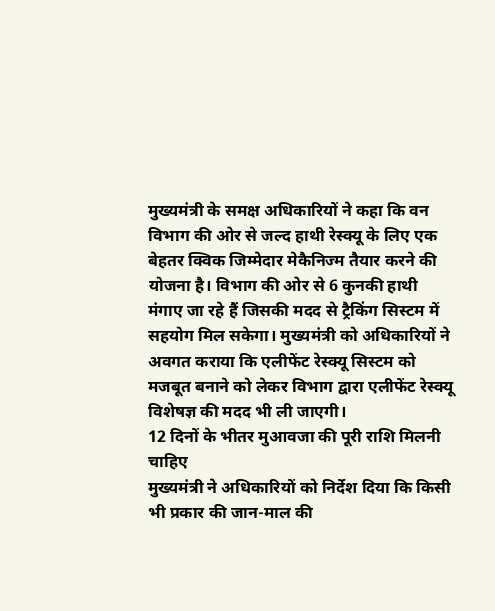मुख्यमंत्री के समक्ष अधिकारियों ने कहा कि वन विभाग की ओर से जल्द हाथी रेस्क्यू के लिए एक बेहतर क्विक जिम्मेदार मेकैनिज्म तैयार करने की योजना है। विभाग की ओर से 6 कुनकी हाथी मंगाए जा रहे हैं जिसकी मदद से ट्रैकिंग सिस्टम में सहयोग मिल सकेगा। मुख्यमंत्री को अधिकारियों ने अवगत कराया कि एलीफेंट रेस्क्यू सिस्टम को मजबूत बनाने को लेकर विभाग द्वारा एलीफेंट रेस्क्यू विशेषज्ञ की मदद भी ली जाएगी।
12 दिनों के भीतर मुआवजा की पूरी राशि मिलनी चाहिए
मुख्यमंत्री ने अधिकारियों को निर्देश दिया कि किसी भी प्रकार की जान-माल की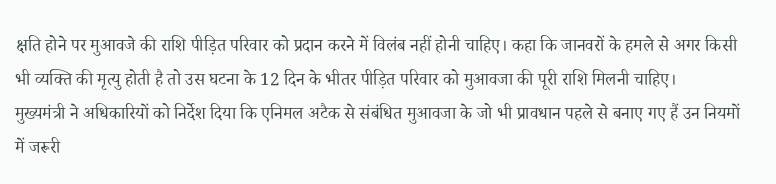क्षति होने पर मुआवजे की राशि पीड़ित परिवार को प्रदान करने में विलंब नहीं होनी चाहिए। कहा कि जानवरों के हमले से अगर किसी भी व्यक्ति की मृत्यु होती है तो उस घटना के 12 दिन के भीतर पीड़ित परिवार को मुआवजा की पूरी राशि मिलनी चाहिए।
मुख्यमंत्री ने अधिकारियों को निर्देश दिया कि एनिमल अटैक से संबंधित मुआवजा के जो भी प्रावधान पहले से बनाए गए हैं उन नियमों में जरूरी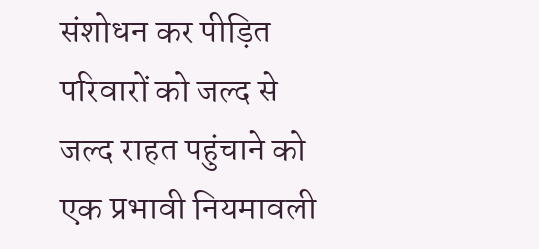संशोधन कर पीड़ित परिवारों को जल्द से जल्द राहत पहुंचाने को एक प्रभावी नियमावली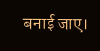बनाई जाए।